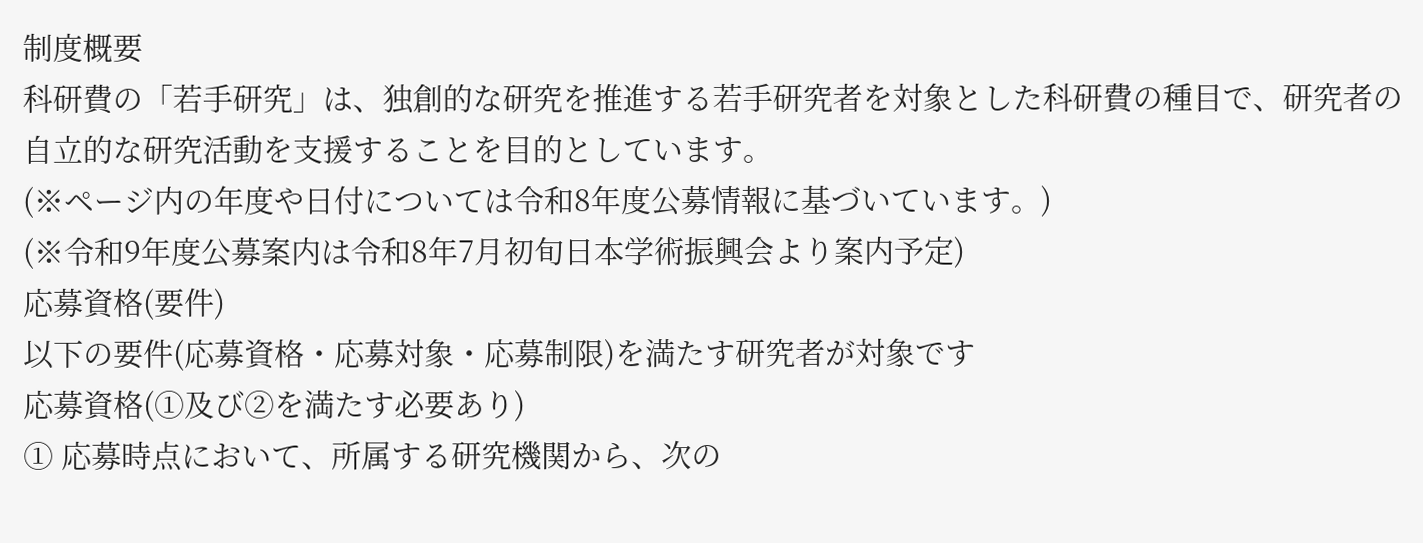制度概要
科研費の「若手研究」は、独創的な研究を推進する若手研究者を対象とした科研費の種目で、研究者の自立的な研究活動を支援することを目的としています。
(※ページ内の年度や日付については令和8年度公募情報に基づいています。)
(※令和9年度公募案内は令和8年7月初旬日本学術振興会より案内予定)
応募資格(要件)
以下の要件(応募資格・応募対象・応募制限)を満たす研究者が対象です
応募資格(①及び②を満たす必要あり)
① 応募時点において、所属する研究機関から、次の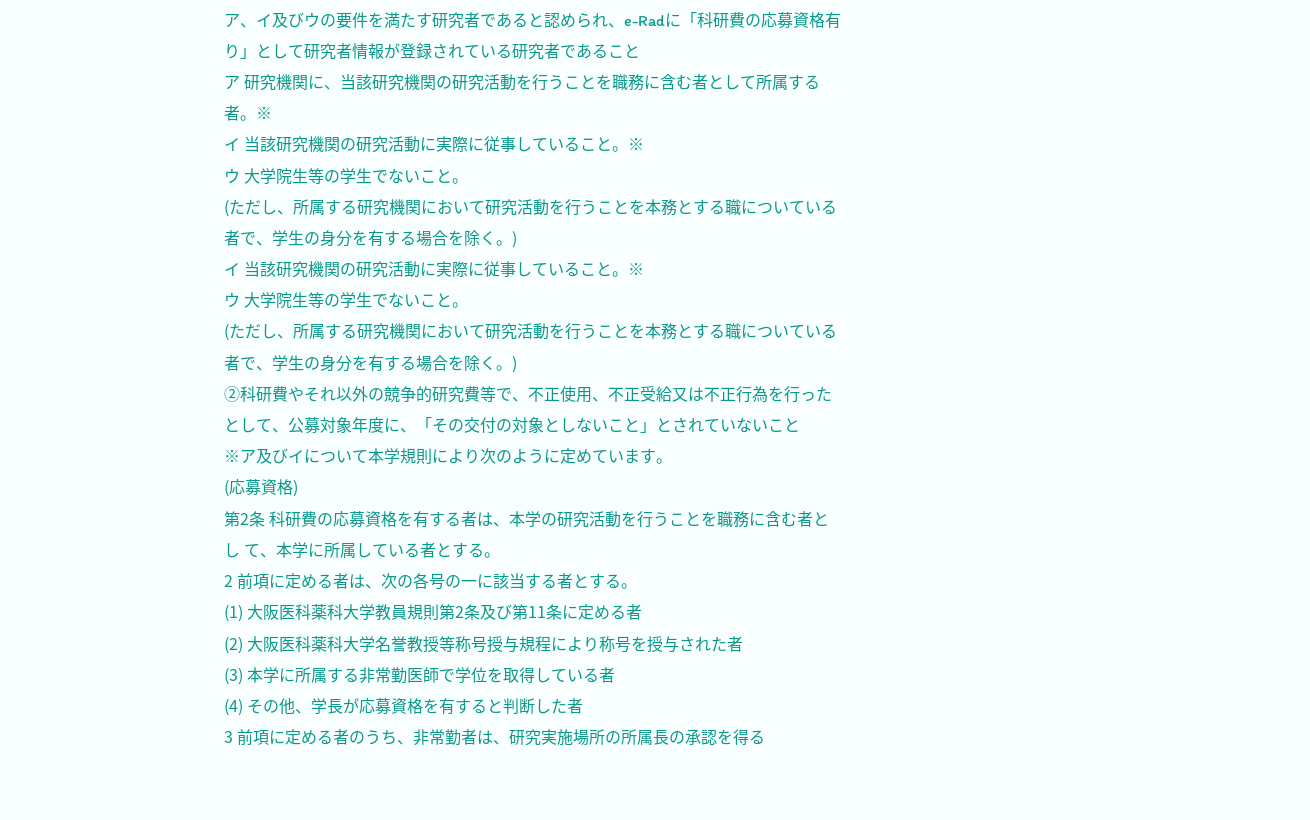ア、イ及びウの要件を満たす研究者であると認められ、e-Radに「科研費の応募資格有り」として研究者情報が登録されている研究者であること
ア 研究機関に、当該研究機関の研究活動を行うことを職務に含む者として所属する者。※
イ 当該研究機関の研究活動に実際に従事していること。※
ウ 大学院生等の学生でないこと。
(ただし、所属する研究機関において研究活動を行うことを本務とする職についている者で、学生の身分を有する場合を除く。)
イ 当該研究機関の研究活動に実際に従事していること。※
ウ 大学院生等の学生でないこと。
(ただし、所属する研究機関において研究活動を行うことを本務とする職についている者で、学生の身分を有する場合を除く。)
②科研費やそれ以外の競争的研究費等で、不正使用、不正受給又は不正行為を行ったとして、公募対象年度に、「その交付の対象としないこと」とされていないこと
※ア及びイについて本学規則により次のように定めています。
(応募資格)
第2条 科研費の応募資格を有する者は、本学の研究活動を行うことを職務に含む者とし て、本学に所属している者とする。
2 前項に定める者は、次の各号の一に該当する者とする。
(1) 大阪医科薬科大学教員規則第2条及び第11条に定める者
(2) 大阪医科薬科大学名誉教授等称号授与規程により称号を授与された者
(3) 本学に所属する非常勤医師で学位を取得している者
(4) その他、学長が応募資格を有すると判断した者
3 前項に定める者のうち、非常勤者は、研究実施場所の所属長の承認を得る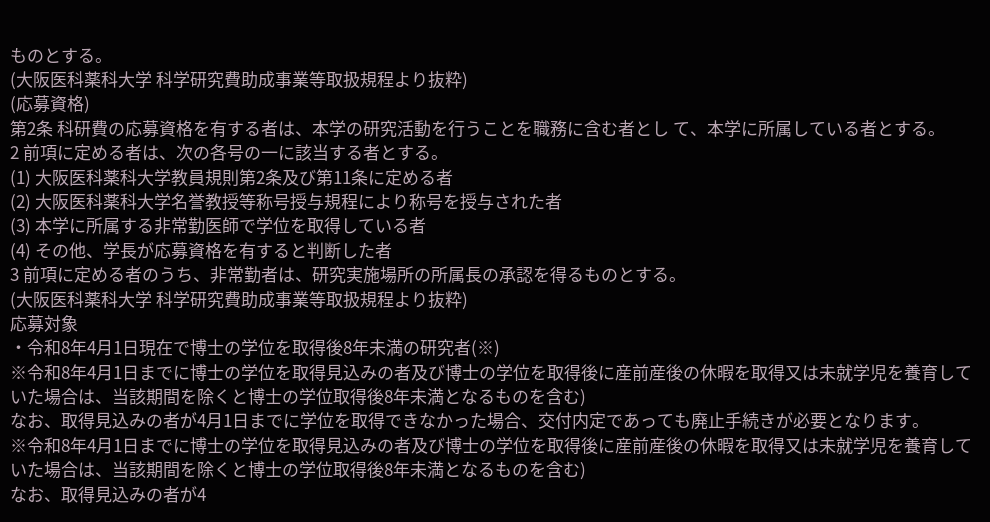ものとする。
(大阪医科薬科大学 科学研究費助成事業等取扱規程より抜粋)
(応募資格)
第2条 科研費の応募資格を有する者は、本学の研究活動を行うことを職務に含む者とし て、本学に所属している者とする。
2 前項に定める者は、次の各号の一に該当する者とする。
(1) 大阪医科薬科大学教員規則第2条及び第11条に定める者
(2) 大阪医科薬科大学名誉教授等称号授与規程により称号を授与された者
(3) 本学に所属する非常勤医師で学位を取得している者
(4) その他、学長が応募資格を有すると判断した者
3 前項に定める者のうち、非常勤者は、研究実施場所の所属長の承認を得るものとする。
(大阪医科薬科大学 科学研究費助成事業等取扱規程より抜粋)
応募対象
・令和8年4月1日現在で博士の学位を取得後8年未満の研究者(※)
※令和8年4月1日までに博士の学位を取得見込みの者及び博士の学位を取得後に産前産後の休暇を取得又は未就学児を養育していた場合は、当該期間を除くと博士の学位取得後8年未満となるものを含む)
なお、取得見込みの者が4月1日までに学位を取得できなかった場合、交付内定であっても廃止手続きが必要となります。
※令和8年4月1日までに博士の学位を取得見込みの者及び博士の学位を取得後に産前産後の休暇を取得又は未就学児を養育していた場合は、当該期間を除くと博士の学位取得後8年未満となるものを含む)
なお、取得見込みの者が4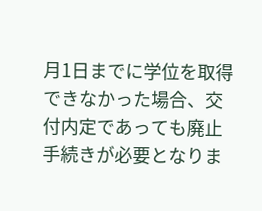月1日までに学位を取得できなかった場合、交付内定であっても廃止手続きが必要となりま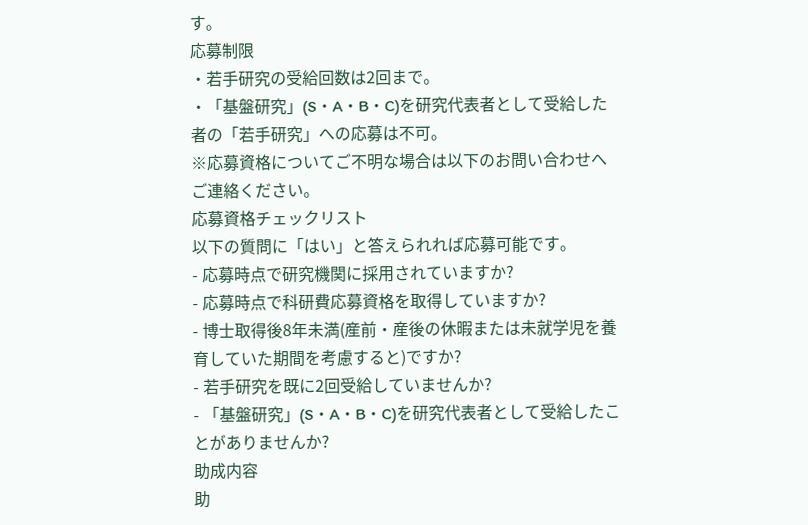す。
応募制限
・若手研究の受給回数は2回まで。
・「基盤研究」(S・A・B・C)を研究代表者として受給した者の「若手研究」への応募は不可。
※応募資格についてご不明な場合は以下のお問い合わせへご連絡ください。
応募資格チェックリスト
以下の質問に「はい」と答えられれば応募可能です。
- 応募時点で研究機関に採用されていますか?
- 応募時点で科研費応募資格を取得していますか?
- 博士取得後8年未満(産前・産後の休暇または未就学児を養育していた期間を考慮すると)ですか?
- 若手研究を既に2回受給していませんか?
- 「基盤研究」(S・A・B・C)を研究代表者として受給したことがありませんか?
助成内容
助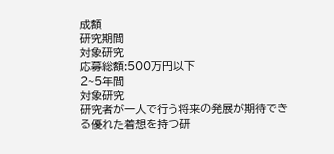成額
研究期間
対象研究
応募総額:500万円以下
2~5年間
対象研究
研究者が一人で行う将来の発展が期待できる優れた着想を持つ研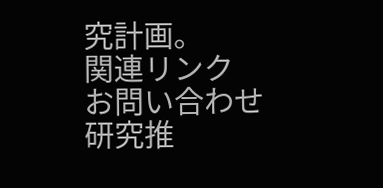究計画。
関連リンク
お問い合わせ
研究推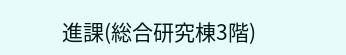進課(総合研究棟3階)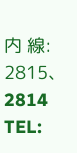内 線: 2815、2814 TEL: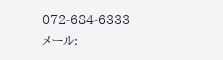072-684-6333 メール: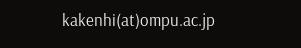kakenhi(at)ompu.ac.jp